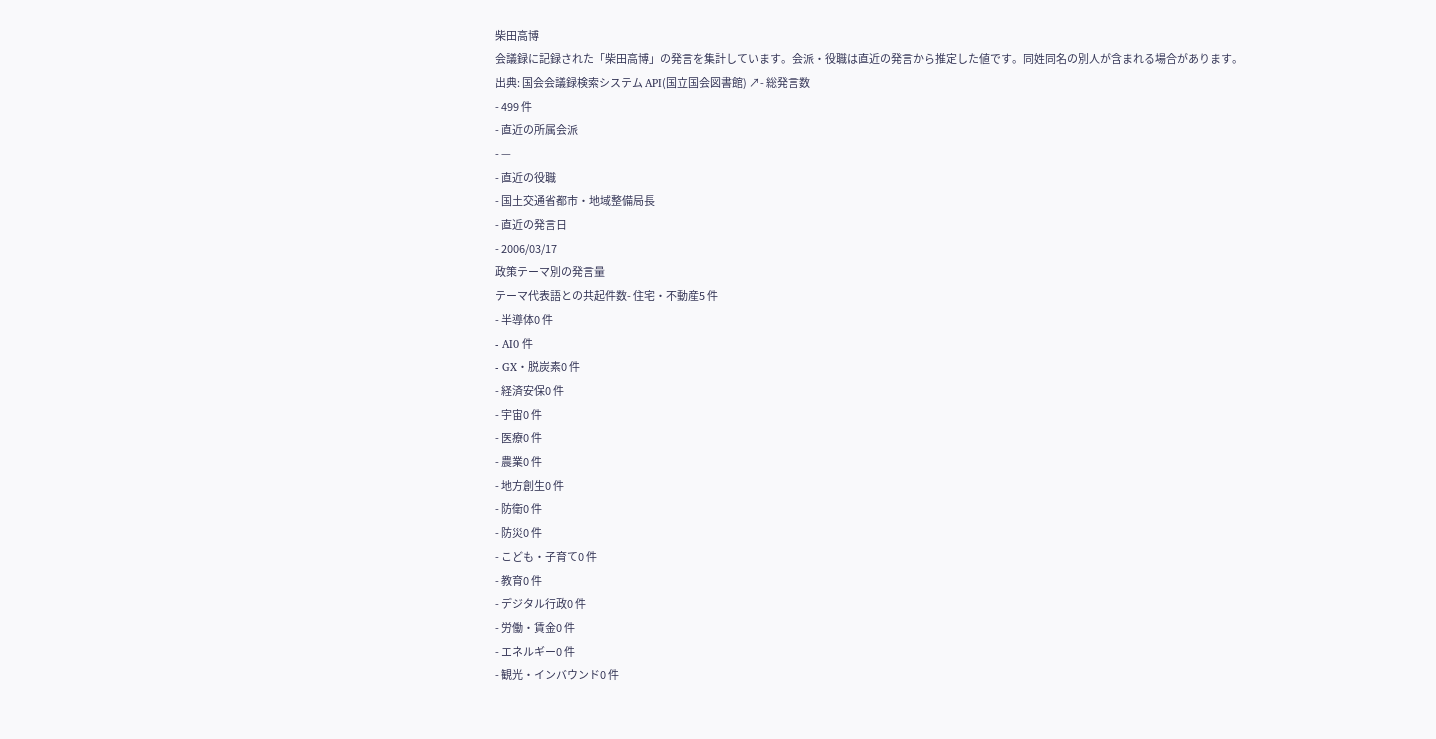柴田高博
会議録に記録された「柴田高博」の発言を集計しています。会派・役職は直近の発言から推定した値です。同姓同名の別人が含まれる場合があります。
出典: 国会会議録検索システム API(国立国会図書館) ↗- 総発言数
- 499 件
- 直近の所属会派
- —
- 直近の役職
- 国土交通省都市・地域整備局長
- 直近の発言日
- 2006/03/17
政策テーマ別の発言量
テーマ代表語との共起件数- 住宅・不動産5 件
- 半導体0 件
- AI0 件
- GX・脱炭素0 件
- 経済安保0 件
- 宇宙0 件
- 医療0 件
- 農業0 件
- 地方創生0 件
- 防衛0 件
- 防災0 件
- こども・子育て0 件
- 教育0 件
- デジタル行政0 件
- 労働・賃金0 件
- エネルギー0 件
- 観光・インバウンド0 件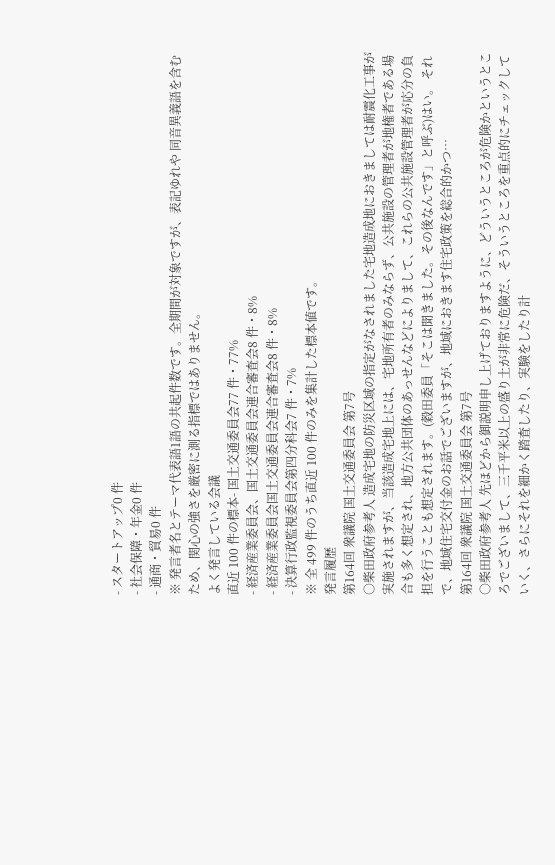- スタートアップ0 件
- 社会保障・年金0 件
- 通商・貿易0 件
※ 発言者名とテーマ代表語1語の共起件数です。全期間が対象ですが、表記ゆれや 同音異義語を含むため、関心の強さを厳密に測る指標ではありません。
よく発言している会議
直近 100 件の標本- 国土交通委員会77 件・77%
- 経済産業委員会、国土交通委員会連合審査会8 件・8%
- 経済産業委員会国土交通委員会連合審査会8 件・8%
- 決算行政監視委員会第四分科会7 件・7%
※ 全 499 件のうち直近 100 件のみを集計した標本値です。
発言履歴
第164回 衆議院 国土交通委員会 第7号
○柴田政府参考人 造成宅地の防災区域の指定がなされました宅地造成地におきましては耐震化工事が実施されますが、当該造成宅地上には、宅地所有者のみならず、公共施設の管理者が地権者である場合も多く想定され、地方公共団体のあっせんなどによりまして、これらの公共施設管理者が応分の負担を行うことも想定されます。(穀田委員「そこは聞きました。その後なんです」と呼ぶ)はい。 それで、地域住宅交付金のお話でございますが、地域におきます住宅政策を総合的かつ…
第164回 衆議院 国土交通委員会 第7号
○柴田政府参考人 先ほどから御説明申し上げておりますように、どういうところが危険かというところでございまして、三千平米以上の盛り土が非常に危険だ、そういうところを重点的にチェックしていく、さらにそれを細かく踏査したり、実験をしたり計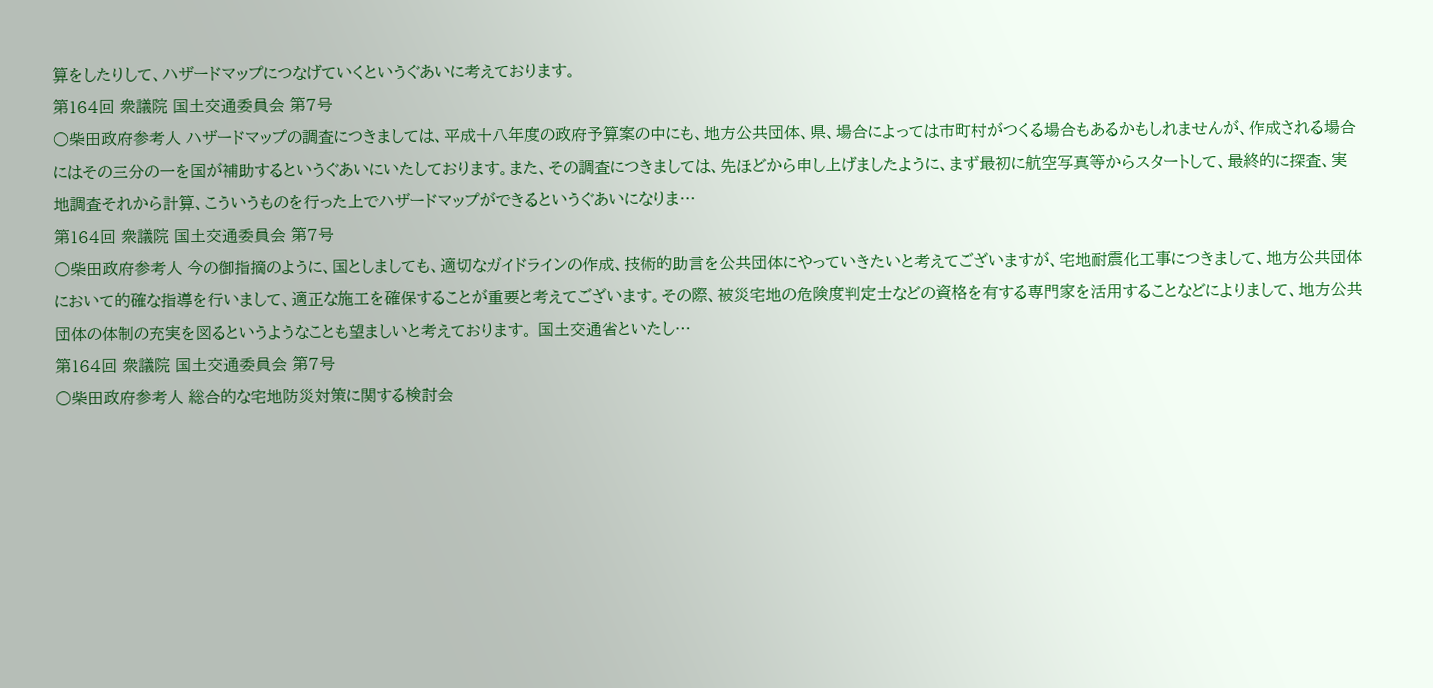算をしたりして、ハザードマップにつなげていくというぐあいに考えております。
第164回 衆議院 国土交通委員会 第7号
○柴田政府参考人 ハザードマップの調査につきましては、平成十八年度の政府予算案の中にも、地方公共団体、県、場合によっては市町村がつくる場合もあるかもしれませんが、作成される場合にはその三分の一を国が補助するというぐあいにいたしております。また、その調査につきましては、先ほどから申し上げましたように、まず最初に航空写真等からスタートして、最終的に探査、実地調査それから計算、こういうものを行った上でハザードマップができるというぐあいになりま…
第164回 衆議院 国土交通委員会 第7号
○柴田政府参考人 今の御指摘のように、国としましても、適切なガイドラインの作成、技術的助言を公共団体にやっていきたいと考えてございますが、宅地耐震化工事につきまして、地方公共団体において的確な指導を行いまして、適正な施工を確保することが重要と考えてございます。その際、被災宅地の危険度判定士などの資格を有する専門家を活用することなどによりまして、地方公共団体の体制の充実を図るというようなことも望ましいと考えております。 国土交通省といたし…
第164回 衆議院 国土交通委員会 第7号
○柴田政府参考人 総合的な宅地防災対策に関する検討会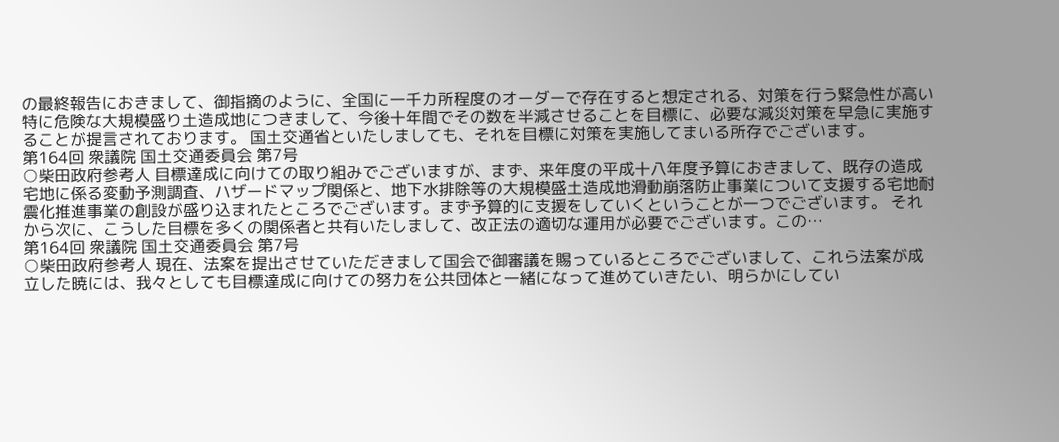の最終報告におきまして、御指摘のように、全国に一千カ所程度のオーダーで存在すると想定される、対策を行う緊急性が高い特に危険な大規模盛り土造成地につきまして、今後十年間でその数を半減させることを目標に、必要な減災対策を早急に実施することが提言されております。 国土交通省といたしましても、それを目標に対策を実施してまいる所存でございます。
第164回 衆議院 国土交通委員会 第7号
○柴田政府参考人 目標達成に向けての取り組みでございますが、まず、来年度の平成十八年度予算におきまして、既存の造成宅地に係る変動予測調査、ハザードマップ関係と、地下水排除等の大規模盛土造成地滑動崩落防止事業について支援する宅地耐震化推進事業の創設が盛り込まれたところでございます。まず予算的に支援をしていくということが一つでございます。 それから次に、こうした目標を多くの関係者と共有いたしまして、改正法の適切な運用が必要でございます。この…
第164回 衆議院 国土交通委員会 第7号
○柴田政府参考人 現在、法案を提出させていただきまして国会で御審議を賜っているところでございまして、これら法案が成立した暁には、我々としても目標達成に向けての努力を公共団体と一緒になって進めていきたい、明らかにしてい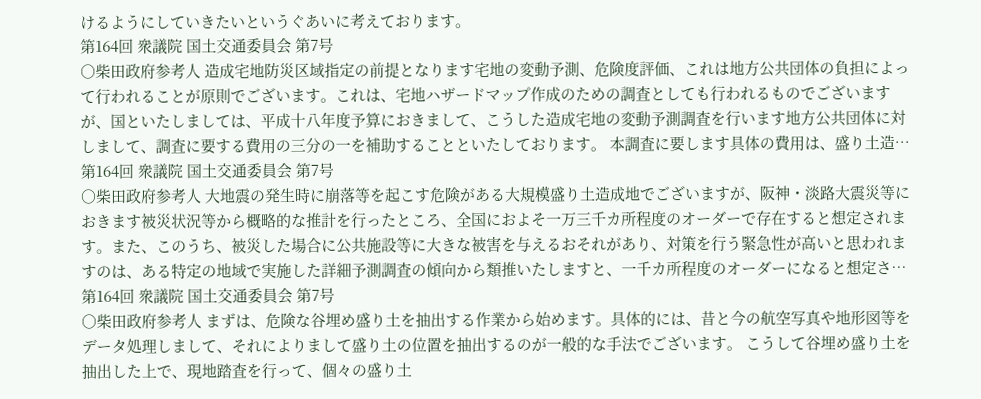けるようにしていきたいというぐあいに考えております。
第164回 衆議院 国土交通委員会 第7号
○柴田政府参考人 造成宅地防災区域指定の前提となります宅地の変動予測、危険度評価、これは地方公共団体の負担によって行われることが原則でございます。これは、宅地ハザードマップ作成のための調査としても行われるものでございますが、国といたしましては、平成十八年度予算におきまして、こうした造成宅地の変動予測調査を行います地方公共団体に対しまして、調査に要する費用の三分の一を補助することといたしております。 本調査に要します具体の費用は、盛り土造…
第164回 衆議院 国土交通委員会 第7号
○柴田政府参考人 大地震の発生時に崩落等を起こす危険がある大規模盛り土造成地でございますが、阪神・淡路大震災等におきます被災状況等から概略的な推計を行ったところ、全国におよそ一万三千カ所程度のオーダーで存在すると想定されます。また、このうち、被災した場合に公共施設等に大きな被害を与えるおそれがあり、対策を行う緊急性が高いと思われますのは、ある特定の地域で実施した詳細予測調査の傾向から類推いたしますと、一千カ所程度のオーダーになると想定さ…
第164回 衆議院 国土交通委員会 第7号
○柴田政府参考人 まずは、危険な谷埋め盛り土を抽出する作業から始めます。具体的には、昔と今の航空写真や地形図等をデータ処理しまして、それによりまして盛り土の位置を抽出するのが一般的な手法でございます。 こうして谷埋め盛り土を抽出した上で、現地踏査を行って、個々の盛り土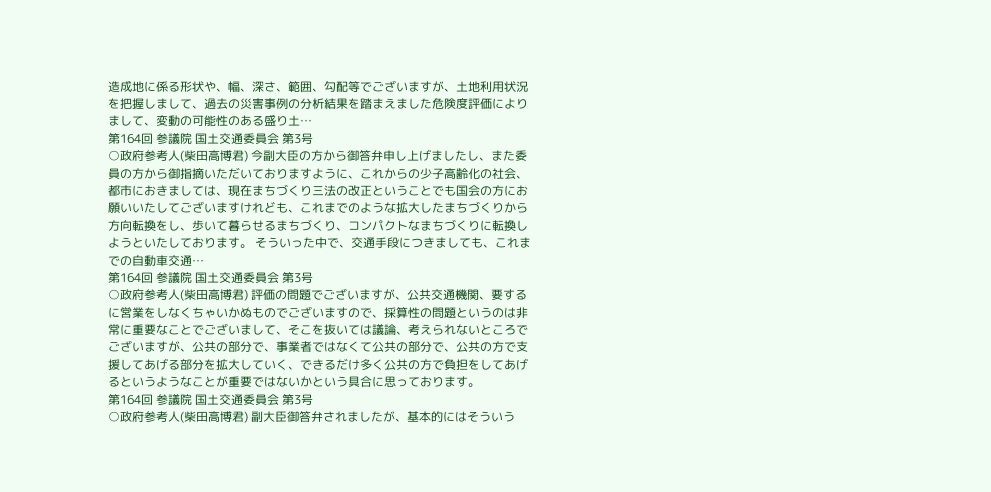造成地に係る形状や、幅、深さ、範囲、勾配等でございますが、土地利用状況を把握しまして、過去の災害事例の分析結果を踏まえました危険度評価によりまして、変動の可能性のある盛り土…
第164回 参議院 国土交通委員会 第3号
○政府参考人(柴田高博君) 今副大臣の方から御答弁申し上げましたし、また委員の方から御指摘いただいておりますように、これからの少子高齢化の社会、都市におきましては、現在まちづくり三法の改正ということでも国会の方にお願いいたしてございますけれども、これまでのような拡大したまちづくりから方向転換をし、歩いて暮らせるまちづくり、コンパクトなまちづくりに転換しようといたしております。 そういった中で、交通手段につきましても、これまでの自動車交通…
第164回 参議院 国土交通委員会 第3号
○政府参考人(柴田高博君) 評価の問題でございますが、公共交通機関、要するに営業をしなくちゃいかぬものでございますので、採算性の問題というのは非常に重要なことでございまして、そこを抜いては議論、考えられないところでございますが、公共の部分で、事業者ではなくて公共の部分で、公共の方で支援してあげる部分を拡大していく、できるだけ多く公共の方で負担をしてあげるというようなことが重要ではないかという具合に思っております。
第164回 参議院 国土交通委員会 第3号
○政府参考人(柴田高博君) 副大臣御答弁されましたが、基本的にはそういう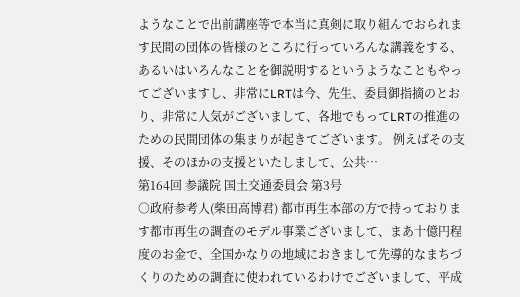ようなことで出前講座等で本当に真剣に取り組んでおられます民間の団体の皆様のところに行っていろんな講義をする、あるいはいろんなことを御説明するというようなこともやってございますし、非常にLRTは今、先生、委員御指摘のとおり、非常に人気がございまして、各地でもってLRTの推進のための民間団体の集まりが起きてございます。 例えばその支援、そのほかの支援といたしまして、公共…
第164回 参議院 国土交通委員会 第3号
○政府参考人(柴田高博君) 都市再生本部の方で持っております都市再生の調査のモデル事業ございまして、まあ十億円程度のお金で、全国かなりの地域におきまして先導的なまちづくりのための調査に使われているわけでございまして、平成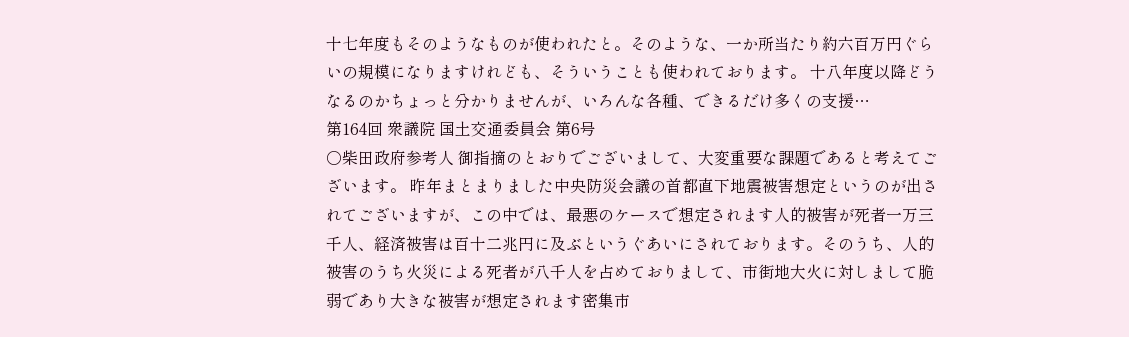十七年度もそのようなものが使われたと。そのような、一か所当たり約六百万円ぐらいの規模になりますけれども、そういうことも使われております。 十八年度以降どうなるのかちょっと分かりませんが、いろんな各種、できるだけ多くの支援…
第164回 衆議院 国土交通委員会 第6号
○柴田政府参考人 御指摘のとおりでございまして、大変重要な課題であると考えてございます。 昨年まとまりました中央防災会議の首都直下地震被害想定というのが出されてございますが、この中では、最悪のケースで想定されます人的被害が死者一万三千人、経済被害は百十二兆円に及ぶというぐあいにされております。そのうち、人的被害のうち火災による死者が八千人を占めておりまして、市街地大火に対しまして脆弱であり大きな被害が想定されます密集市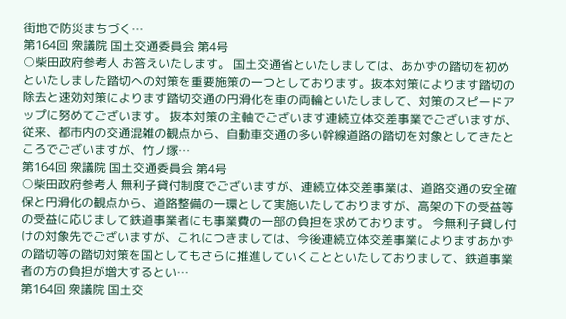街地で防災まちづく…
第164回 衆議院 国土交通委員会 第4号
○柴田政府参考人 お答えいたします。 国土交通省といたしましては、あかずの踏切を初めといたしました踏切への対策を重要施策の一つとしております。抜本対策によります踏切の除去と速効対策によります踏切交通の円滑化を車の両輪といたしまして、対策のスピードアップに努めてございます。 抜本対策の主軸でございます連続立体交差事業でございますが、従来、都市内の交通混雑の観点から、自動車交通の多い幹線道路の踏切を対象としてきたところでございますが、竹ノ塚…
第164回 衆議院 国土交通委員会 第4号
○柴田政府参考人 無利子貸付制度でございますが、連続立体交差事業は、道路交通の安全確保と円滑化の観点から、道路整備の一環として実施いたしておりますが、高架の下の受益等の受益に応じまして鉄道事業者にも事業費の一部の負担を求めております。 今無利子貸し付けの対象先でございますが、これにつきましては、今後連続立体交差事業によりますあかずの踏切等の踏切対策を国としてもさらに推進していくことといたしておりまして、鉄道事業者の方の負担が増大するとい…
第164回 衆議院 国土交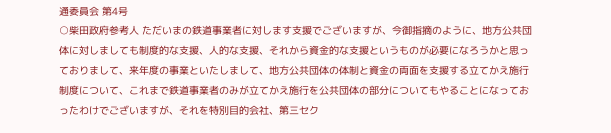通委員会 第4号
○柴田政府参考人 ただいまの鉄道事業者に対します支援でございますが、今御指摘のように、地方公共団体に対しましても制度的な支援、人的な支援、それから資金的な支援というものが必要になろうかと思っておりまして、来年度の事業といたしまして、地方公共団体の体制と資金の両面を支援する立てかえ施行制度について、これまで鉄道事業者のみが立てかえ施行を公共団体の部分についてもやることになっておったわけでございますが、それを特別目的会社、第三セク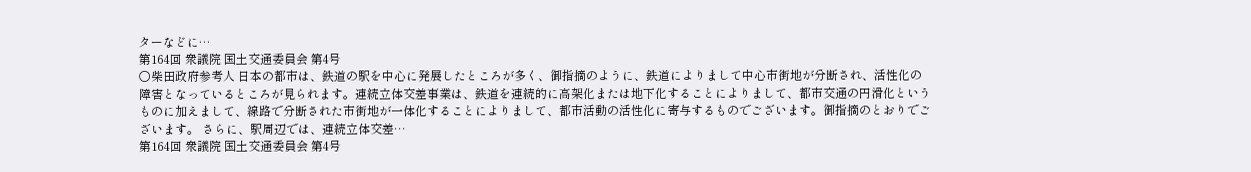ターなどに…
第164回 衆議院 国土交通委員会 第4号
○柴田政府参考人 日本の都市は、鉄道の駅を中心に発展したところが多く、御指摘のように、鉄道によりまして中心市街地が分断され、活性化の障害となっているところが見られます。連続立体交差事業は、鉄道を連続的に高架化または地下化することによりまして、都市交通の円滑化というものに加えまして、線路で分断された市街地が一体化することによりまして、都市活動の活性化に寄与するものでございます。御指摘のとおりでございます。 さらに、駅周辺では、連続立体交差…
第164回 衆議院 国土交通委員会 第4号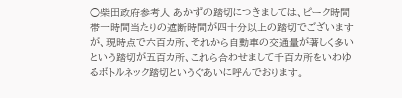○柴田政府参考人 あかずの踏切につきましては、ピーク時間帯一時間当たりの遮断時間が四十分以上の踏切でございますが、現時点で六百カ所、それから自動車の交通量が著しく多いという踏切が五百カ所、これら合わせまして千百カ所をいわゆるボトルネック踏切というぐあいに呼んでおります。